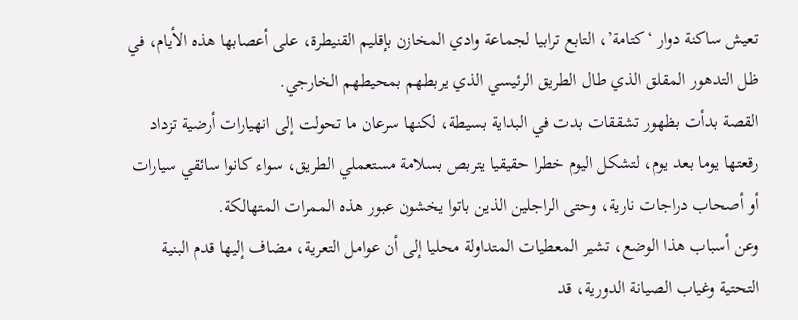تعيش ساكنة دوار ‘كتامة’، التابع ترابيا لجماعة وادي المخازن بإقليم القنيطرة، على أعصابها هذه الأيام، في ظل التدهور المقلق الذي طال الطريق الرئيسي الذي يربطهم بمحيطهم الخارجي.
القصة بدأت بظهور تشققات بدت في البداية بسيطة، لكنها سرعان ما تحولت إلى انهيارات أرضية تزداد رقعتها يوما بعد يوم، لتشكل اليوم خطرا حقيقيا يتربص بسلامة مستعملي الطريق، سواء كانوا سائقي سيارات أو أصحاب دراجات نارية، وحتى الراجلين الذين باتوا يخشون عبور هذه الممرات المتهالكة.
وعن أسباب هذا الوضع، تشير المعطيات المتداولة محليا إلى أن عوامل التعرية، مضاف إليها قدم البنية التحتية وغياب الصيانة الدورية، قد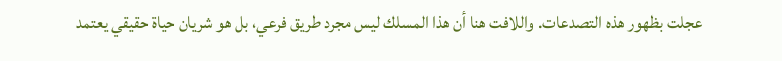عجلت بظهور هذه التصدعات. واللافت هنا أن هذا المسلك ليس مجرد طريق فرعي، بل هو شريان حياة حقيقي يعتمد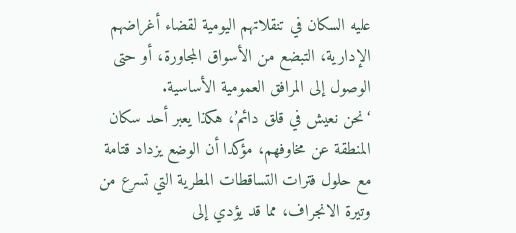عليه السكان في تنقلاتهم اليومية لقضاء أغراضهم الإدارية، التبضع من الأسواق المجاورة، أو حتى الوصول إلى المرافق العمومية الأساسية.
‘نحن نعيش في قلق دائم’، هكذا يعبر أحد سكان المنطقة عن مخاوفهم، مؤكدا أن الوضع يزداد قتامة مع حلول فترات التساقطات المطرية التي تسرع من وتيرة الانجراف، مما قد يؤدي إلى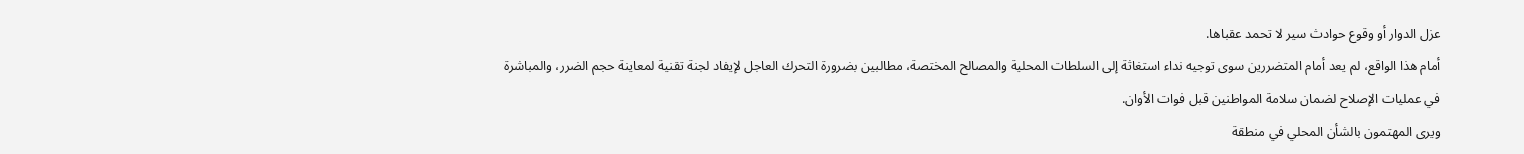عزل الدوار أو وقوع حوادث سير لا تحمد عقباها.
أمام هذا الواقع، لم يعد أمام المتضررين سوى توجيه نداء استغاثة إلى السلطات المحلية والمصالح المختصة، مطالبين بضرورة التحرك العاجل لإيفاد لجنة تقنية لمعاينة حجم الضرر، والمباشرة في عمليات الإصلاح لضمان سلامة المواطنين قبل فوات الأوان.
ويرى المهتمون بالشأن المحلي في منطقة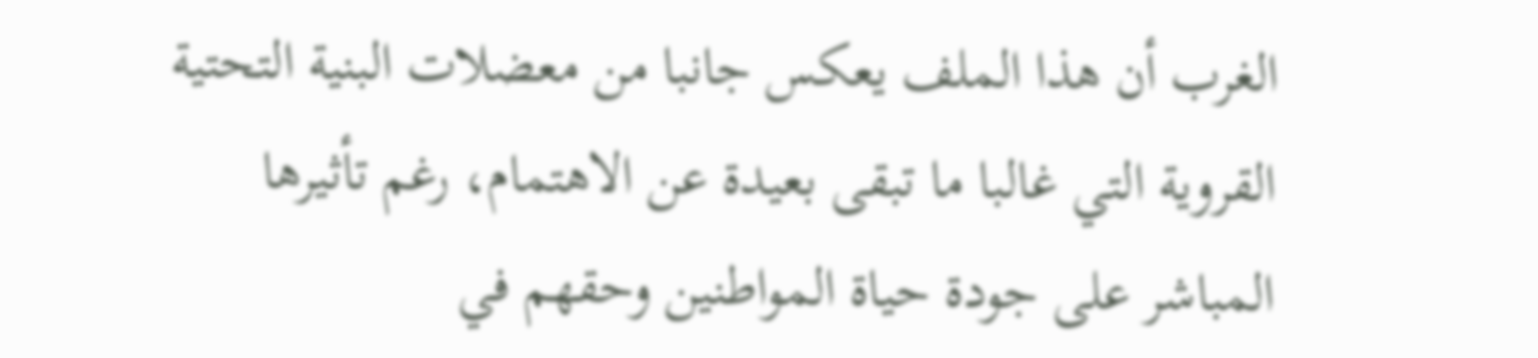الغرب أن هذا الملف يعكس جانبا من معضلات البنية التحتية القروية التي غالبا ما تبقى بعيدة عن الاهتمام، رغم تأثيرها المباشر على جودة حياة المواطنين وحقهم في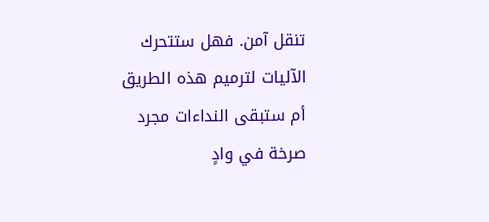تنقل آمن. فهل ستتحرك الآليات لترميم هذه الطريق أم ستبقى النداءات مجرد صرخة في وادٍ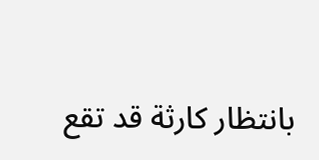بانتظار كارثة قد تقع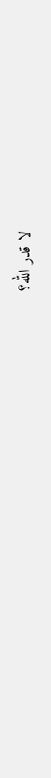لا قدر الله؟